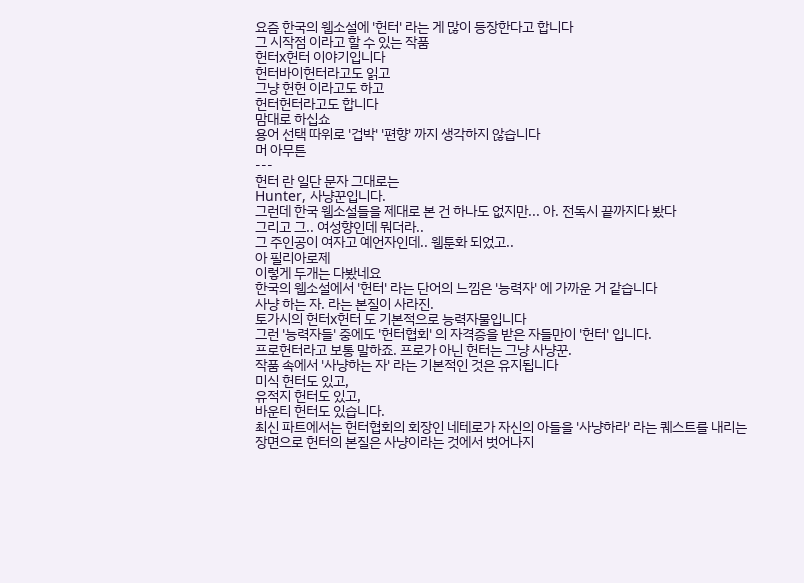요즘 한국의 웹소설에 '헌터' 라는 게 많이 등장한다고 합니다
그 시작점 이라고 할 수 있는 작품
헌터x헌터 이야기입니다
헌터바이헌터라고도 읽고
그냥 헌헌 이라고도 하고
헌터헌터라고도 합니다
맘대로 하십쇼
용어 선택 따위로 '겁박' '편향' 까지 생각하지 않습니다
머 아무튼
---
헌터 란 일단 문자 그대로는
Hunter, 사냥꾼입니다.
그런데 한국 웹소설들을 제대로 본 건 하나도 없지만... 아. 전독시 끝까지다 봤다
그리고 그.. 여성향인데 뭐더라..
그 주인공이 여자고 예언자인데.. 웹툰화 되었고..
아 필리아로제
이렇게 두개는 다봤네요
한국의 웹소설에서 '헌터' 라는 단어의 느낌은 '능력자' 에 가까운 거 같습니다
사냥 하는 자. 라는 본질이 사라진.
토가시의 헌터x헌터 도 기본적으로 능력자물입니다
그런 '능력자들' 중에도 '헌터협회' 의 자격증을 받은 자들만이 '헌터' 입니다.
프로헌터라고 보통 말하죠. 프로가 아닌 헌터는 그냥 사냥꾼.
작품 속에서 '사냥하는 자' 라는 기본적인 것은 유지됩니다
미식 헌터도 있고,
유적지 헌터도 있고,
바운티 헌터도 있습니다.
최신 파트에서는 헌터협회의 회장인 네테로가 자신의 아들을 '사냥하라' 라는 퀘스트를 내리는 장면으로 헌터의 본질은 사냥이라는 것에서 벗어나지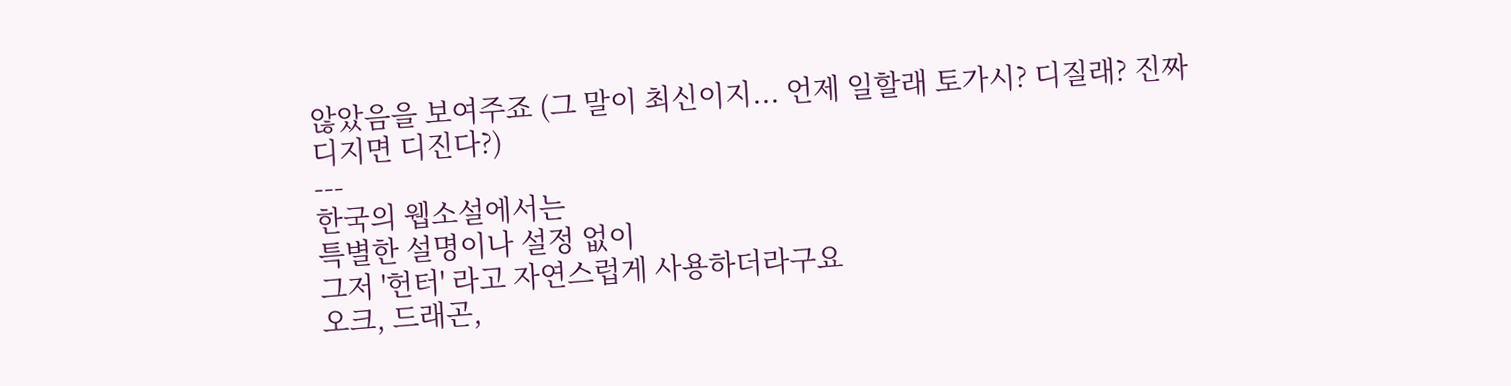않았음을 보여주죠 (그 말이 최신이지... 언제 일할래 토가시? 디질래? 진짜 디지면 디진다?)
---
한국의 웹소설에서는
특별한 설명이나 설정 없이
그저 '헌터' 라고 자연스럽게 사용하더라구요
오크, 드래곤,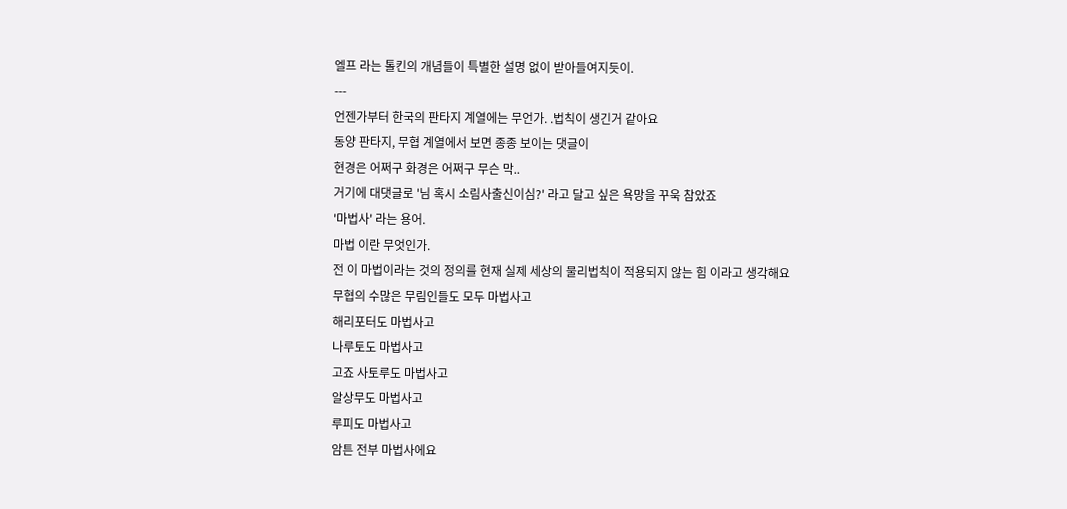엘프 라는 톨킨의 개념들이 특별한 설명 없이 받아들여지듯이.
---
언젠가부터 한국의 판타지 계열에는 무언가. .법칙이 생긴거 같아요
동양 판타지, 무협 계열에서 보면 종종 보이는 댓글이
현경은 어쩌구 화경은 어쩌구 무슨 막..
거기에 대댓글로 '님 혹시 소림사출신이심?' 라고 달고 싶은 욕망을 꾸욱 참았죠
'마법사' 라는 용어.
마법 이란 무엇인가.
전 이 마법이라는 것의 정의를 현재 실제 세상의 물리법칙이 적용되지 않는 힘 이라고 생각해요
무협의 수많은 무림인들도 모두 마법사고
해리포터도 마법사고
나루토도 마법사고
고죠 사토루도 마법사고
알상무도 마법사고
루피도 마법사고
암튼 전부 마법사에요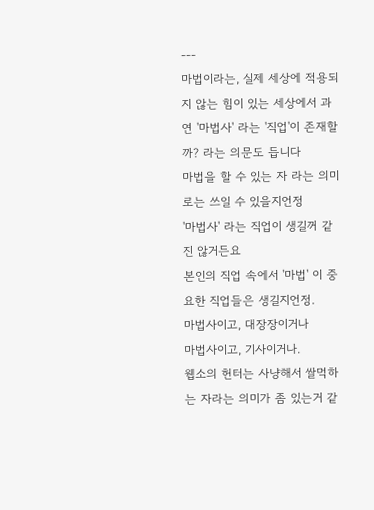---
마법이라는, 실제 세상에 적용되지 않는 힘이 있는 세상에서 과연 '마법사' 라는 '직업'이 존재할까? 라는 의문도 듭니다
마법을 할 수 있는 자 라는 의미로는 쓰일 수 있을지언정
'마법사' 라는 직업이 생길꺼 같진 않거든요
본인의 직업 속에서 '마법' 이 중요한 직업들은 생길지언정.
마법사이고, 대장장이거나
마법사이고, 기사이거나.
웹소의 헌터는 사냥해서 쌀먹하는 자라는 의미가 좀 있는거 같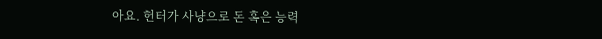아요. 헌터가 사냥으로 돈 혹은 능력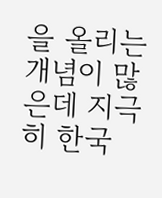을 올리는 개념이 많은데 지극히 한국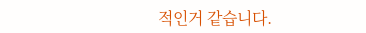적인거 같습니다.